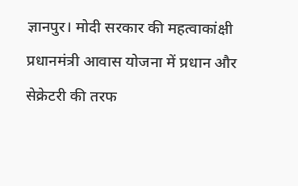ज्ञानपुर। मोदी सरकार की महत्वाकांक्षी प्रधानमंत्री आवास योजना में प्रधान और सेक्रेटरी की तरफ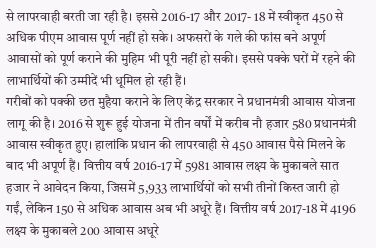से लापरवाही बरती जा रही है। इससे 2016-17 और 2017- 18 में स्वीकृत 450 से अधिक पीएम आवास पूर्ण नहीं हो सके। अफसरों के गले की फांस बने अपूर्ण आवासों को पूर्ण कराने की मुहिम भी पूरी नहीं हो सकी। इससे पक्के घरों में रहने की लाभार्थियों की उम्मीदें भी धूमिल हो रही हैं।
गरीबों को पक्की छत मुहैया कराने के लिए केंद्र सरकार ने प्रधानमंत्री आवास योजना लागू की है। 2016 से शुरू हुई योजना में तीन वर्षों में करीब नौ हजार 580 प्रधानमंत्री आवास स्वीकृत हुए। हालांकि प्रधान की लापरवाही से 450 आवास पैसे मिलने के बाद भी अपूर्ण हैं। वित्तीय वर्ष 2016-17 में 5981 आवास लक्ष्य के मुकाबले सात हजार ने आवेदन किया, जिसमें 5,933 लाभार्थियों को सभी तीनों किस्त जारी हो गईं, लेकिन 150 से अधिक आवास अब भी अधूरे हैं। वित्तीय वर्ष 2017-18 में 4196 लक्ष्य के मुकाबले 200 आवास अधूरे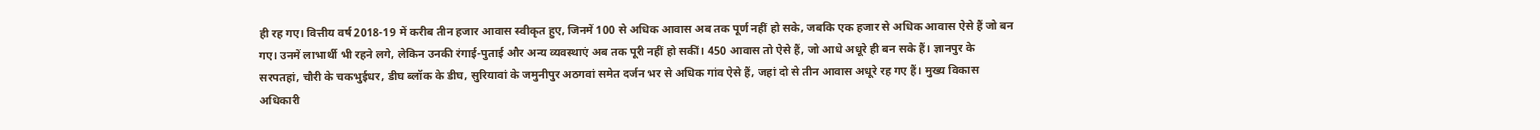ही रह गए। वित्तीय वर्ष 2018-19 में करीब तीन हजार आवास स्वीकृत हुए, जिनमें 100 से अधिक आवास अब तक पूर्ण नहीं हो सके, जबकि एक हजार से अधिक आवास ऐसे हैं जो बन गए। उनमें लाभार्थी भी रहने लगे, लेकिन उनकी रंगाई-पुताई और अन्य व्यवस्थाएं अब तक पूरी नहीं हो सकीं। 450 आवास तो ऐसे हैं, जो आधे अधूरे ही बन सके हैं। ज्ञानपुर के सरपतहां, चौरी के चकभुईधर, डीघ ब्लॉक के डीघ, सुरियावां के जमुनीपुर अठगवां समेत दर्जन भर से अधिक गांव ऐसे हैं, जहां दो से तीन आवास अधूरे रह गए हैं। मुख्य विकास अधिकारी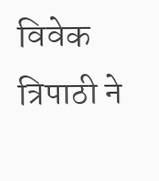विवेक त्रिपाठी ने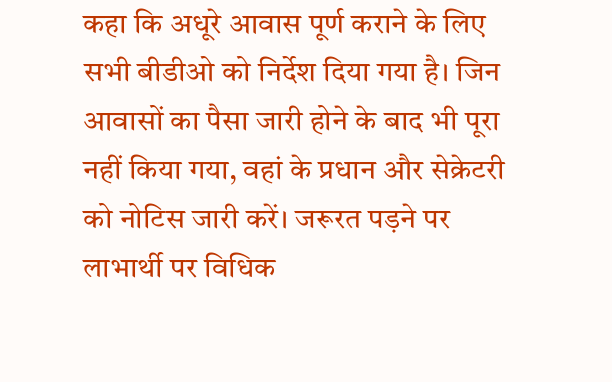कहा कि अधूरे आवास पूर्ण कराने के लिए सभी बीडीओ को निर्देश दिया गया है। जिन आवासों का पैसा जारी होने के बाद भी पूरा नहीं किया गया, वहां के प्रधान और सेक्रेटरी को नोटिस जारी करें। जरूरत पड़ने पर लाभार्थी पर विधिक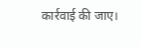कार्रवाई की जाए।